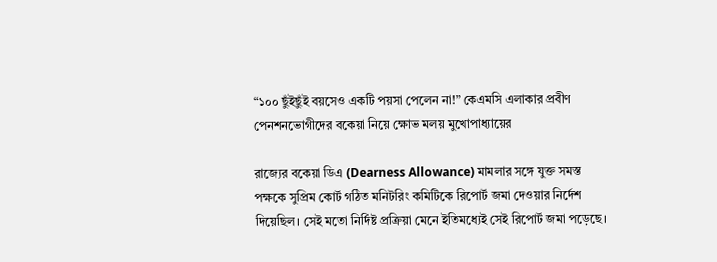“১০০ ছুঁইছুঁই বয়সেও একটি পয়সা পেলেন না!” কেএমসি এলাকার প্রবীণ পেনশনভোগীদের বকেয়া নিয়ে ক্ষোভ মলয় মুখোপাধ্যায়ের

রাজ্যের বকেয়া ডিএ (Dearness Allowance) মামলার সঙ্গে যুক্ত সমস্ত পক্ষকে সুপ্রিম কোর্ট গঠিত মনিটরিং কমিটিকে রিপোর্ট জমা দেওয়ার নির্দেশ দিয়েছিল। সেই মতো নির্দিষ্ট প্রক্রিয়া মেনে ইতিমধ্যেই সেই রিপোর্ট জমা পড়েছে।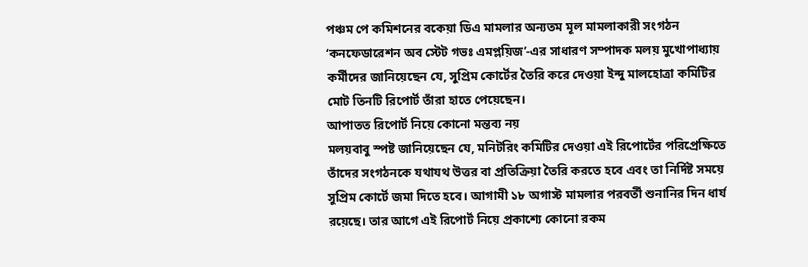পঞ্চম পে কমিশনের বকেয়া ডিএ মামলার অন্যতম মূল মামলাকারী সংগঠন ‘কনফেডারেশন অব স্টেট গভঃ এমপ্লয়িজ’-এর সাধারণ সম্পাদক মলয় মুখোপাধ্যায় কর্মীদের জানিয়েছেন যে, সুপ্রিম কোর্টের তৈরি করে দেওয়া ইন্দু মালহোত্রা কমিটির মোট তিনটি রিপোর্ট তাঁরা হাতে পেয়েছেন।
আপাতত রিপোর্ট নিয়ে কোনো মন্তব্য নয়
মলয়বাবু স্পষ্ট জানিয়েছেন যে, মনিটরিং কমিটির দেওয়া এই রিপোর্টের পরিপ্রেক্ষিতে তাঁদের সংগঠনকে যথাযথ উত্তর বা প্রতিক্রিয়া তৈরি করতে হবে এবং তা নির্দিষ্ট সময়ে সুপ্রিম কোর্টে জমা দিতে হবে। আগামী ১৮ অগাস্ট মামলার পরবর্তী শুনানির দিন ধার্য রয়েছে। তার আগে এই রিপোর্ট নিয়ে প্রকাশ্যে কোনো রকম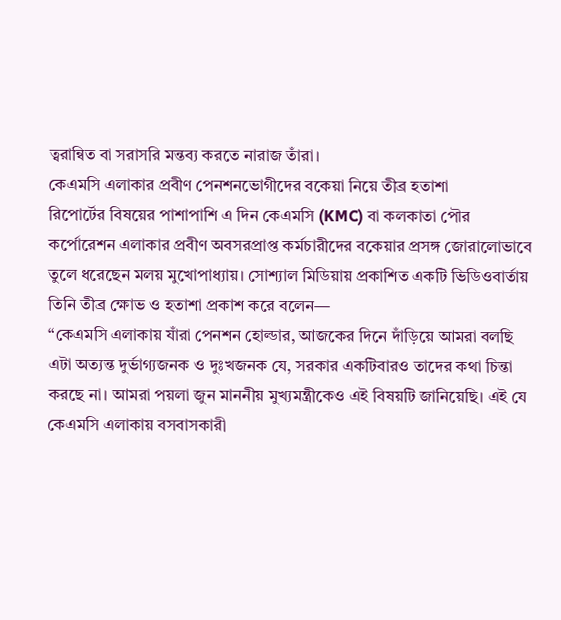ত্বরান্বিত বা সরাসরি মন্তব্য করতে নারাজ তাঁরা।
কেএমসি এলাকার প্রবীণ পেনশনভোগীদের বকেয়া নিয়ে তীব্র হতাশা
রিপোর্টের বিষয়ের পাশাপাশি এ দিন কেএমসি (KMC) বা কলকাতা পৌর কর্পোরেশন এলাকার প্রবীণ অবসরপ্রাপ্ত কর্মচারীদের বকেয়ার প্রসঙ্গ জোরালোভাবে তুলে ধরেছেন মলয় মুখোপাধ্যায়। সোশ্যাল মিডিয়ায় প্রকাশিত একটি ভিডিওবার্তায় তিনি তীব্র ক্ষোভ ও হতাশা প্রকাশ করে বলেন—
“কেএমসি এলাকায় যাঁরা পেনশন হোল্ডার, আজকের দিনে দাঁড়িয়ে আমরা বলছি এটা অত্যন্ত দুর্ভাগ্যজনক ও দুঃখজনক যে, সরকার একটিবারও তাদের কথা চিন্তা করছে না। আমরা পয়লা জুন মাননীয় মুখ্যমন্ত্রীকেও এই বিষয়টি জানিয়েছি। এই যে কেএমসি এলাকায় বসবাসকারী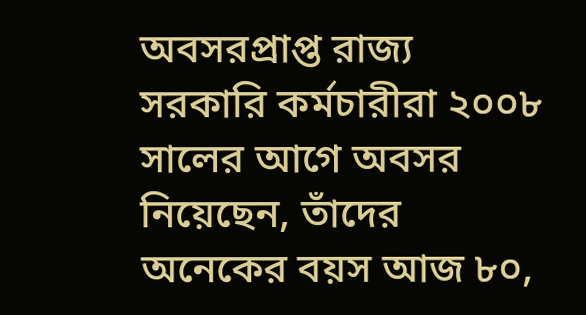অবসরপ্রাপ্ত রাজ্য সরকারি কর্মচারীরা ২০০৮ সালের আগে অবসর নিয়েছেন, তাঁদের অনেকের বয়স আজ ৮০,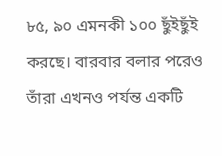৮৫, ৯০ এমনকী ১০০ ছুঁইছুঁই করছে। বারবার বলার পরেও তাঁরা এখনও পর্যন্ত একটি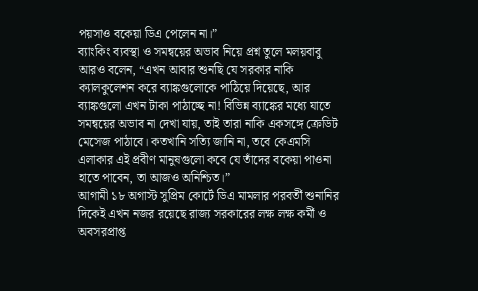পয়সাও বকেয়া ডিএ পেলেন না।”
ব্যাংকিং ব্যবস্থা ও সমন্বয়ের অভাব নিয়ে প্রশ্ন তুলে মলয়বাবু আরও বলেন, “এখন আবার শুনছি যে সরকার নাকি ক্যালকুলেশন করে ব্যাঙ্কগুলোকে পাঠিয়ে দিয়েছে, আর ব্যাঙ্কগুলো এখন টাকা পাঠাচ্ছে না! বিভিন্ন ব্যাঙ্কের মধ্যে যাতে সমন্বয়ের অভাব না দেখা যায়, তাই তারা নাকি একসঙ্গে ক্রেডিট মেসেজ পাঠাবে। কতখানি সত্যি জানি না, তবে কেএমসি এলাকার এই প্রবীণ মানুষগুলো কবে যে তাঁদের বকেয়া পাওনা হাতে পাবেন, তা আজও অনিশ্চিত।”
আগামী ১৮ অগাস্ট সুপ্রিম কোর্টে ডিএ মামলার পরবর্তী শুনানির দিকেই এখন নজর রয়েছে রাজ্য সরকারের লক্ষ লক্ষ কর্মী ও অবসরপ্রাপ্ত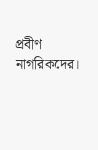প্রবীণ নাগরিকদের।